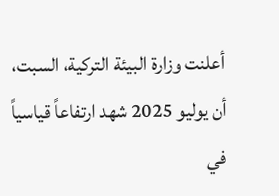أعلنت وزارة البيئة التركية، السبت، أن يوليو 2025 شهد ارتفاعاً قياسياً في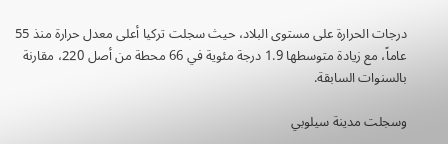درجات الحرارة على مستوى البلاد، حيث سجلت تركيا أعلى معدل حرارة منذ 55 عاماً، مع زيادة متوسطها 1.9 درجة مئوية في 66 محطة من أصل 220، مقارنة بالسنوات السابقة.

وسجلت مدينة سيلوبي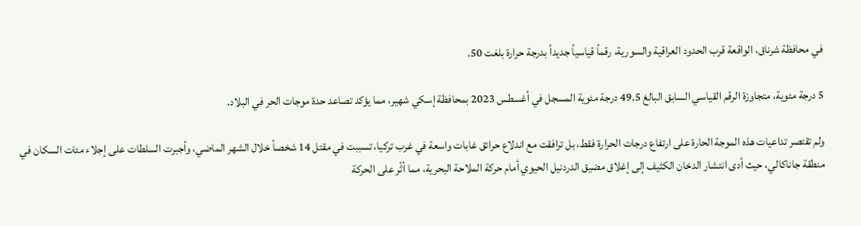في محافظة شرناق، الواقعة قرب الحدود العراقية والسورية، رقماً قياسياً جديداً بدرجة حرارة بلغت 50.

5 درجة مئوية، متجاوزة الرقم القياسي السابق البالغ 49.5 درجة مئوية المسجل في أغسطس 2023 بمحافظة إسكي شهير، مما يؤكد تصاعد حدة موجات الحر في البلاد.

ولم تقتصر تداعيات هذه الموجة الحارة على ارتفاع درجات الحرارة فقط، بل ترافقت مع اندلاع حرائق غابات واسعة في غرب تركيا، تسببت في مقتل 14 شخصاً خلال الشهر الماضي، وأجبرت السلطات على إجلاء مئات السكان في منطقة جاناكالي، حيث أدى انتشار الدخان الكثيف إلى إغلاق مضيق الدردنيل الحيوي أمام حركة الملاحة البحرية، مما أثّر على الحركة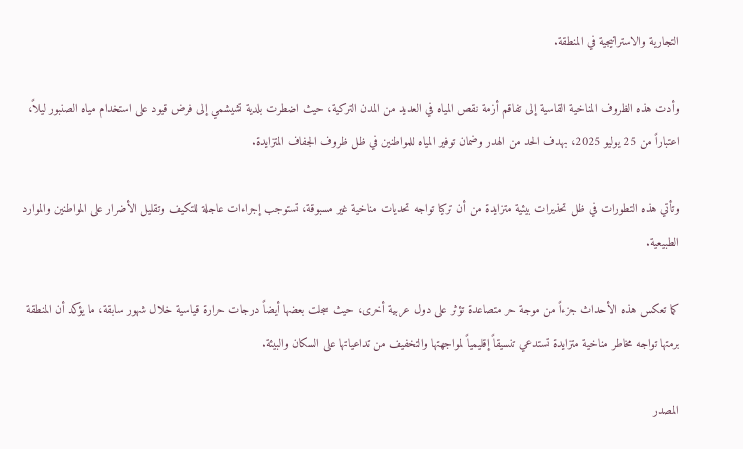التجارية والاستراتيجية في المنطقة.

وأدت هذه الظروف المناخية القاسية إلى تفاقم أزمة نقص المياه في العديد من المدن التركية، حيث اضطرت بلدية تشيشمي إلى فرض قيود على استخدام مياه الصنبور ليلاً، اعتباراً من 25 يوليو 2025، بهدف الحد من الهدر وضمان توفير المياه للمواطنين في ظل ظروف الجفاف المتزايدة.

وتأتي هذه التطورات في ظل تحذيرات بيئية متزايدة من أن تركيا تواجه تحديات مناخية غير مسبوقة، تستوجب إجراءات عاجلة للتكيف وتقليل الأضرار على المواطنين والموارد الطبيعية.

كما تعكس هذه الأحداث جزءاً من موجة حر متصاعدة تؤثر على دول عربية أخرى، حيث سجلت بعضها أيضاً درجات حرارة قياسية خلال شهور سابقة، ما يؤكد أن المنطقة برمتها تواجه مخاطر مناخية متزايدة تستدعي تنسيقاً إقليمياً لمواجهتها والتخفيف من تداعياتها على السكان والبيئة.

المصدر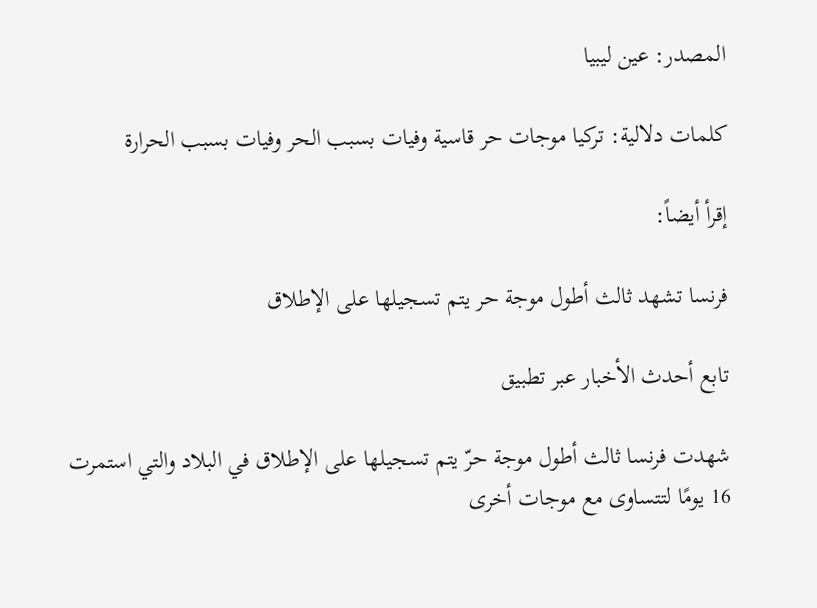المصدر: عين ليبيا

كلمات دلالية: تركيا موجات حر قاسية وفيات بسبب الحر وفيات بسبب الحرارة

إقرأ أيضاً:

فرنسا تشهد ثالث أطول موجة حر يتم تسجيلها على الإطلاق

تابع أحدث الأخبار عبر تطبيق

شهدت فرنسا ثالث أطول موجة حرّ يتم تسجيلها على الإطلاق في البلاد والتي استمرت 16 يومًا لتتساوى مع موجات أخرى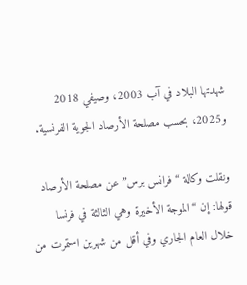شهدتها البلاد في آب 2003، وصيفي 2018 و2025، بحسب مصلحة الأرصاد الجوية الفرنسية.

ونقلت وكالة “فرانس برس” عن مصلحة الأرصاد قولها: إن “الموجة الأخيرة وهي الثالثة في فرنسا خلال العام الجاري وفي أقل من شهرين استمرت من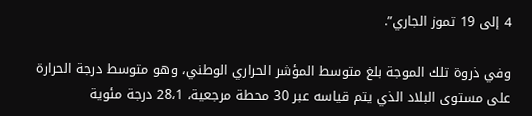4 إلى 19 تموز الجاري”.

وفي ذروة تلك الموجة بلغ متوسط المؤشر الحراري الوطني، وهو متوسط درجة الحرارة على مستوى البلاد الذي يتم قياسه عبر 30 محطة مرجعية، 28،1 درجة مئوية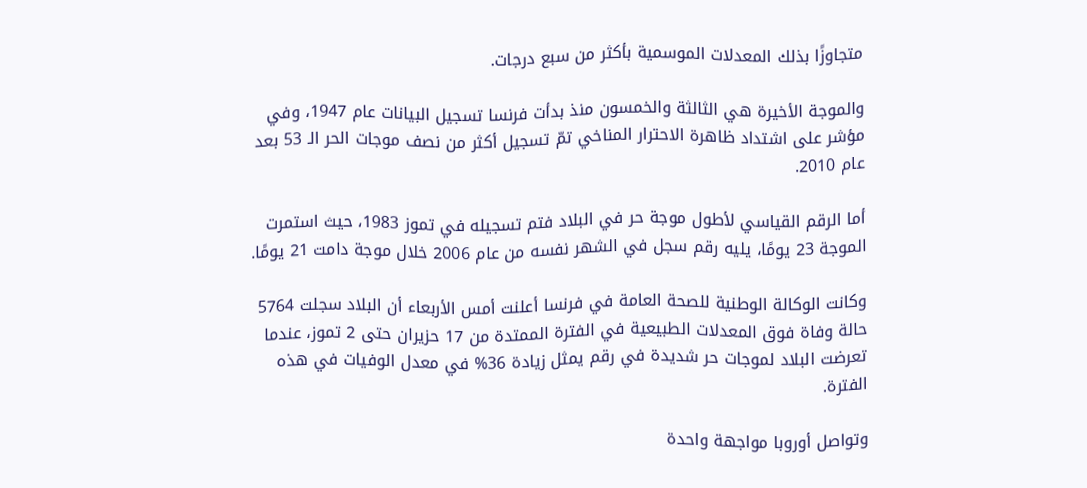متجاوزًا بذلك المعدلات الموسمية بأكثر من سبع درجات.

والموجة الأخيرة هي الثالثة والخمسون منذ بدأت فرنسا تسجيل البيانات عام 1947، وفي مؤشر على اشتداد ظاهرة الاحترار المناخي تمّ تسجيل أكثر من نصف موجات الحر الـ 53 بعد عام 2010.

أما الرقم القياسي لأطول موجة حر في البلاد فتم تسجيله في تموز 1983، حيث استمرت الموجة 23 يومًا، يليه رقم سجل في الشهر نفسه من عام 2006 خلال موجة دامت 21 يومًا.

وكانت الوكالة الوطنية للصحة العامة في فرنسا أعلنت أمس الأربعاء أن البلاد سجلت 5764 حالة وفاة فوق المعدلات الطبيعية في الفترة الممتدة من 17 حزيران حتى 2 تموز، عندما تعرضت البلاد لموجات حر شديدة في رقم يمثل زيادة 36% في معدل الوفيات في هذه الفترة.

وتواصل أوروبا مواجهة واحدة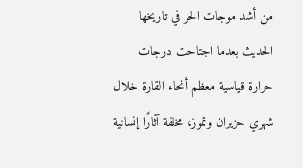من أشد موجات الحر في تاريخها الحديث بعدما اجتاحت درجات حرارة قياسية معظم أنحاء القارة خلال شهري حزيران وتموز، مخلفة آثارًا إنسانية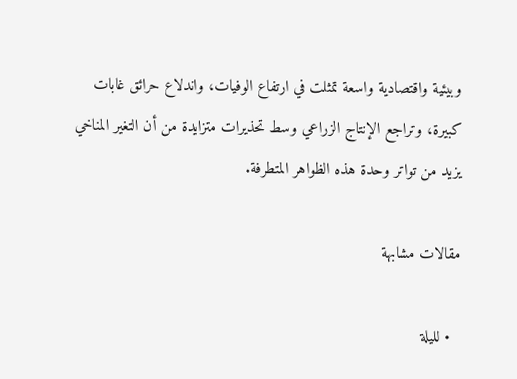وبيئية واقتصادية واسعة تمثلت في ارتفاع الوفيات، واندلاع حرائق غابات كبيرة، وتراجع الإنتاج الزراعي وسط تحذيرات متزايدة من أن التغير المناخي يزيد من تواتر وحدة هذه الظواهر المتطرفة.

مقالات مشابهة

  • لليلة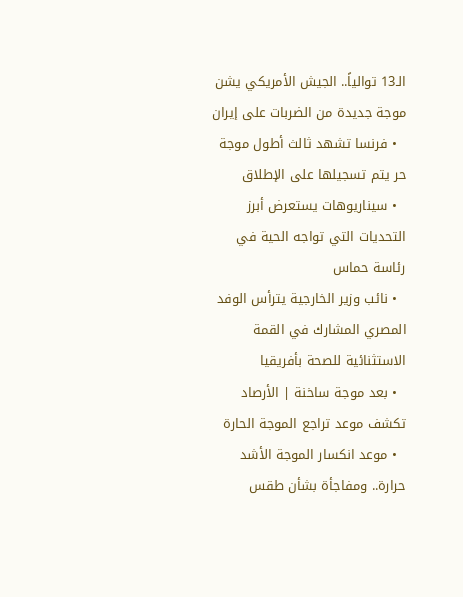الـ13 توالياً.. الجيش الأمريكي يشن موجة جديدة من الضربات على إيران
  • فرنسا تشهد ثالث أطول موجة حر يتم تسجيلها على الإطلاق
  • سيناريوهات يستعرض أبرز التحديات التي تواجه الحية في رئاسة حماس
  • نائب وزير الخارجية يترأس الوفد المصري المشارك في القمة الاستثنائية للصحة بأفريقيا
  • بعد موجة ساخنة | الأرصاد تكشف موعد تراجع الموجة الحارة
  • موعد انكسار الموجة الأشد حرارة.. ومفاجأة بشأن طقس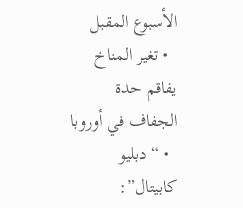الأسبوع المقبل
  • تغير المناخ يفاقم حدة الجفاف في أوروبا
  • “دبليو كابيتال”: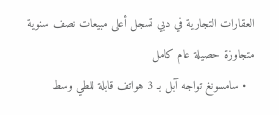العقارات التجارية في دبي تسجل أعلى مبيعات نصف سنوية متجاوزة حصيلة عام كامل
  • سامسونغ تواجه آبل بـ 3 هواتف قابلة للطي وسط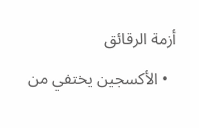أزمة الرقائق
  • الأكسجين يختفي من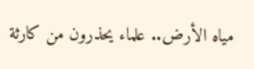مياه الأرض.. علماء يحذرون من كارثة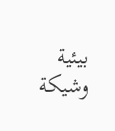بيئية وشيكة